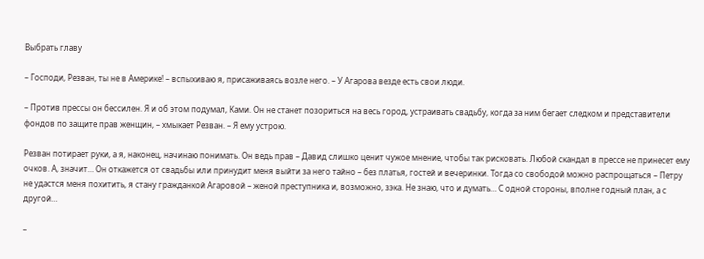Выбрать главу

– Господи, Резван, ты не в Америке! – вспыхиваю я, присаживаясь возле него. – У Агарова везде есть свои люди.

– Против прессы он бессилен. Я и об этом подумал, Ками. Он не станет позориться на весь город, устраивать свадьбу, когда за ним бегает следком и представители фондов по защите прав женщин, – хмыкает Резван. – Я ему устрою.

Резван потирает руки, а я, наконец, начинаю понимать. Он ведь прав – Давид слишко ценит чужое мнение, чтобы так рисковать. Любой скандал в прессе не принесет ему очков. А, значит… Он откажется от свадьбы или принудит меня выйти за него тайно – без платья, гостей и вечеринки. Тогда со свободой можно распрощаться – Петру не удастся меня похитить, я стану гражданкой Агаровой – женой преступника и, возможно, зэка. Не знаю, что и думать… С одной стороны, вполне годный план, а с другой…

–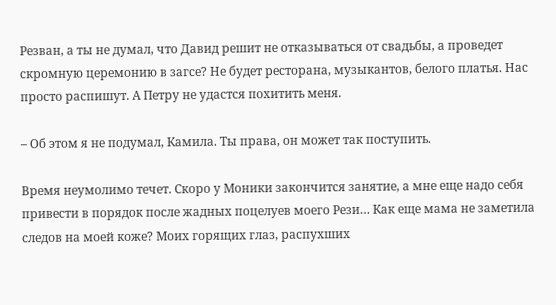Резван, а ты не думал, что Давид решит не отказываться от свадьбы, а проведет скромную церемонию в загсе? Не будет ресторана, музыкантов, белого платья. Нас просто распишут. А Петру не удастся похитить меня.

– Об этом я не подумал, Камила. Ты права, он может так поступить.

Время неумолимо течет. Скоро у Моники закончится занятие, а мне еще надо себя привести в порядок после жадных поцелуев моего Рези… Как еще мама не заметила следов на моей коже? Моих горящих глаз, распухших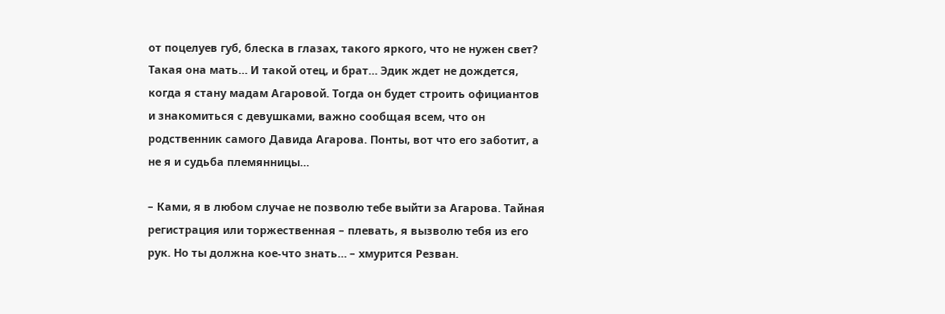от поцелуев губ, блеска в глазах, такого яркого, что не нужен свет? Такая она мать… И такой отец, и брат… Эдик ждет не дождется, когда я стану мадам Агаровой. Тогда он будет строить официантов и знакомиться с девушками, важно сообщая всем, что он родственник самого Давида Агарова. Понты, вот что его заботит, а не я и судьба племянницы…

– Ками, я в любом случае не позволю тебе выйти за Агарова. Тайная регистрация или торжественная – плевать, я вызволю тебя из его рук. Но ты должна кое-что знать… – хмурится Резван.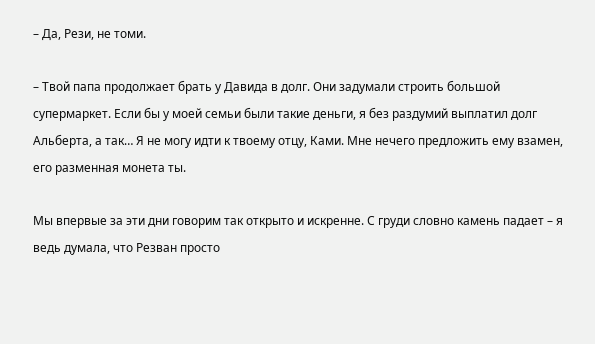– Да, Рези, не томи.

– Твой папа продолжает брать у Давида в долг. Они задумали строить большой супермаркет. Если бы у моей семьи были такие деньги, я без раздумий выплатил долг Альберта, а так… Я не могу идти к твоему отцу, Ками. Мне нечего предложить ему взамен, его разменная монета ты.

Мы впервые за эти дни говорим так открыто и искренне. С груди словно камень падает – я ведь думала, что Резван просто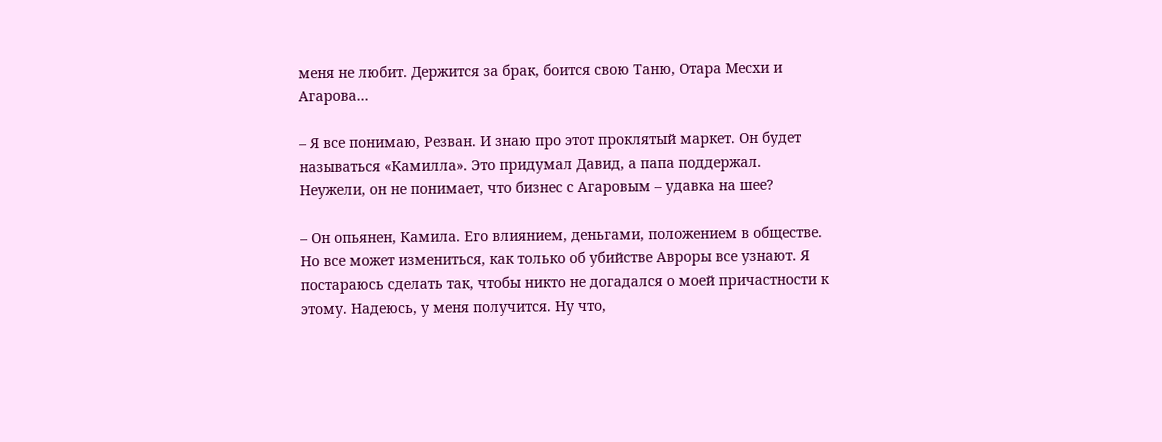меня не любит. Держится за брак, боится свою Таню, Отара Месхи и Агарова…

– Я все понимаю, Резван. И знаю про этот проклятый маркет. Он будет называться «Камилла». Это придумал Давид, а папа поддержал. Неужели, он не понимает, что бизнес с Агаровым – удавка на шее?

– Он опьянен, Камила. Его влиянием, деньгами, положением в обществе. Но все может измениться, как только об убийстве Авроры все узнают. Я постараюсь сделать так, чтобы никто не догадался о моей причастности к этому. Надеюсь, у меня получится. Ну что,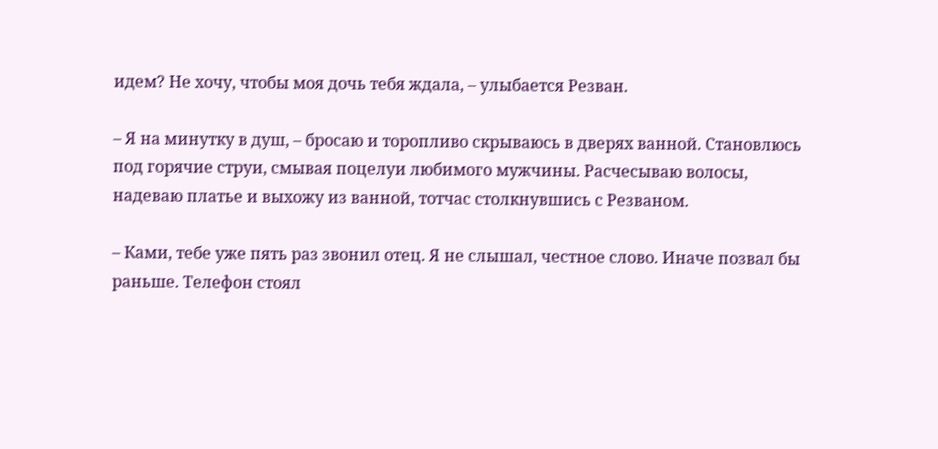идем? Не хочу, чтобы моя дочь тебя ждала, – улыбается Резван.

– Я на минутку в душ, – бросаю и торопливо скрываюсь в дверях ванной. Становлюсь под горячие струи, смывая поцелуи любимого мужчины. Расчесываю волосы, надеваю платье и выхожу из ванной, тотчас столкнувшись с Резваном.

– Ками, тебе уже пять раз звонил отец. Я не слышал, честное слово. Иначе позвал бы раньше. Телефон стоял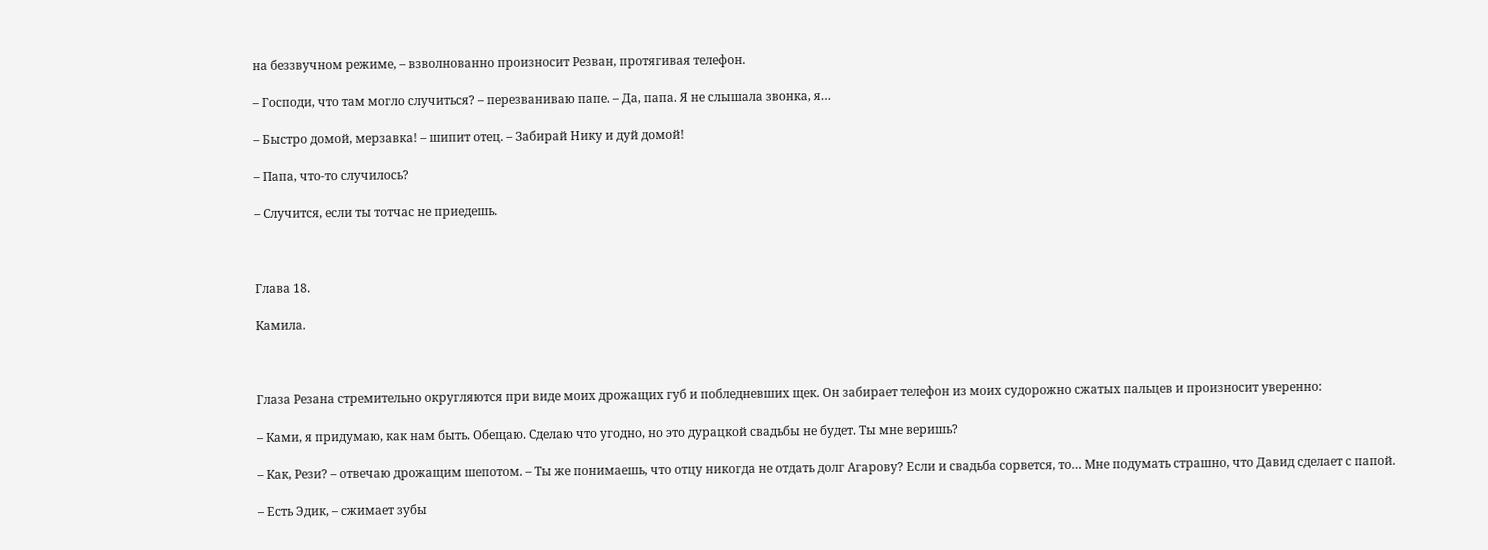на беззвучном режиме, – взволнованно произносит Резван, протягивая телефон.

– Господи, что там могло случиться? – перезваниваю папе. – Да, папа. Я не слышала звонка, я…

– Быстро домой, мерзавка! – шипит отец. – Забирай Нику и дуй домой!

– Папа, что-то случилось?

– Случится, если ты тотчас не приедешь.



Глава 18.

Камила.



Глаза Резана стремительно округляются при виде моих дрожащих губ и побледневших щек. Он забирает телефон из моих судорожно сжатых пальцев и произносит уверенно:

– Ками, я придумаю, как нам быть. Обещаю. Сделаю что угодно, но это дурацкой свадьбы не будет. Ты мне веришь?

– Как, Рези? – отвечаю дрожащим шепотом. – Ты же понимаешь, что отцу никогда не отдать долг Агарову? Если и свадьба сорвется, то… Мне подумать страшно, что Давид сделает с папой.

– Есть Эдик, – сжимает зубы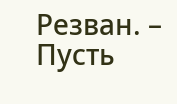Резван. – Пусть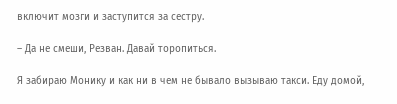включит мозги и заступится за сестру.

– Да не смеши, Резван. Давай торопиться.

Я забираю Монику и как ни в чем не бывало вызываю такси. Еду домой,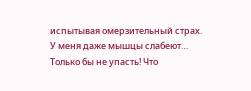испытывая омерзительный страх. У меня даже мышцы слабеют… Только бы не упасть! Что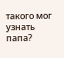такого мог узнать папа?